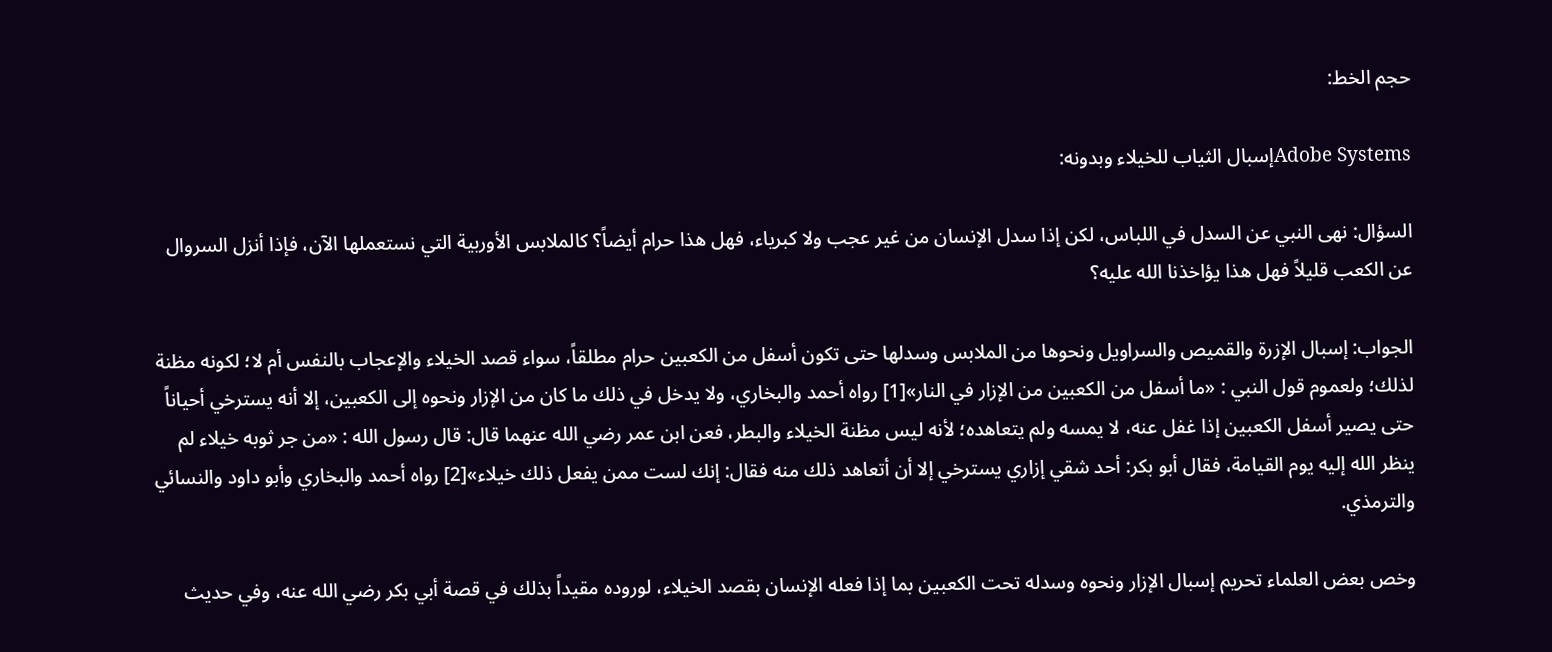حجم الخط:

Adobe Systemsإسبال الثياب للخيلاء وبدونه:

السؤال: نهى النبي عن السدل في اللباس، لكن إذا سدل الإنسان من غير عجب ولا كبرياء، فهل هذا حرام أيضاً؟ كالملابس الأوربية التي نستعملها الآن، فإذا أنزل السروال عن الكعب قليلاً فهل هذا يؤاخذنا الله عليه؟

الجواب: إسبال الإزرة والقميص والسراويل ونحوها من الملابس وسدلها حتى تكون أسفل من الكعبين حرام مطلقاً، سواء قصد الخيلاء والإعجاب بالنفس أم لا؛ لكونه مظنة لذلك؛ ولعموم قول النبي : «ما أسفل من الكعبين من الإزار في النار»[1] رواه أحمد والبخاري، ولا يدخل في ذلك ما كان من الإزار ونحوه إلى الكعبين، إلا أنه يسترخي أحياناً حتى يصير أسفل الكعبين إذا غفل عنه، لا يمسه ولم يتعاهده؛ لأنه ليس مظنة الخيلاء والبطر، فعن ابن عمر رضي الله عنهما قال: قال رسول الله : «من جر ثوبه خيلاء لم ينظر الله إليه يوم القيامة، فقال أبو بكر: أحد شقي إزاري يسترخي إلا أن أتعاهد ذلك منه فقال: إنك لست ممن يفعل ذلك خيلاء»[2] رواه أحمد والبخاري وأبو داود والنسائي والترمذي.

وخص بعض العلماء تحريم إسبال الإزار ونحوه وسدله تحت الكعبين بما إذا فعله الإنسان بقصد الخيلاء، لوروده مقيداً بذلك في قصة أبي بكر رضي الله عنه، وفي حديث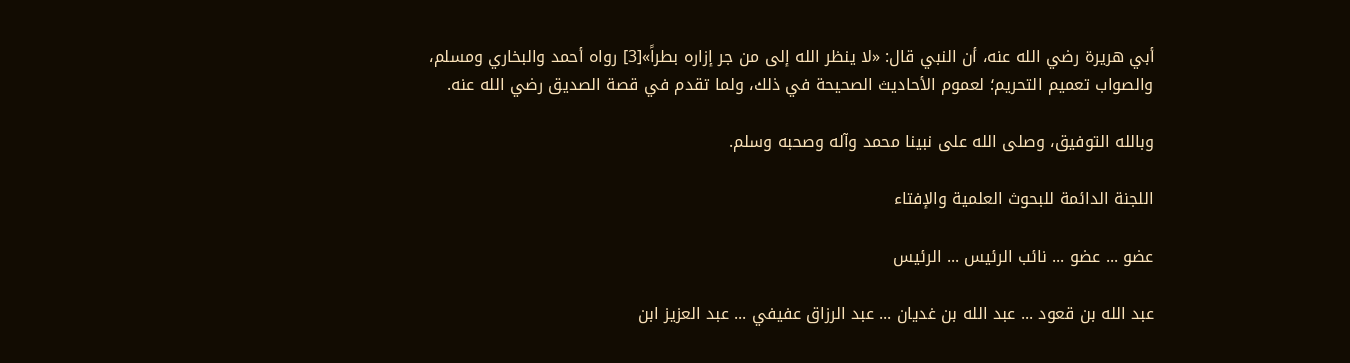أبي هريرة رضي الله عنه، أن النبي قال: «لا ينظر الله إلى من جر إزاره بطراً»[3] رواه أحمد والبخاري ومسلم، والصواب تعميم التحريم؛ لعموم الأحاديث الصحيحة في ذلك، ولما تقدم في قصة الصديق رضي الله عنه.

وبالله التوفيق، وصلى الله على نبينا محمد وآله وصحبه وسلم.

اللجنة الدائمة للبحوث العلمية والإفتاء

عضو ... عضو ... نائب الرئيس ... الرئيس

عبد الله بن قعود ... عبد الله بن غديان ... عبد الرزاق عفيفي ... عبد العزيز ابن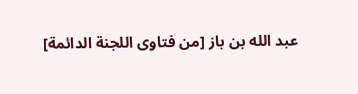عبد الله بن باز [من فتاوى اللجنة الدائمة]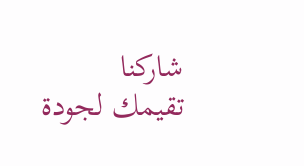شاركنا تقيمك لجودة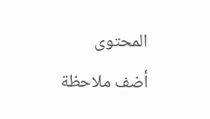المحتوى
أضف ملاحظة